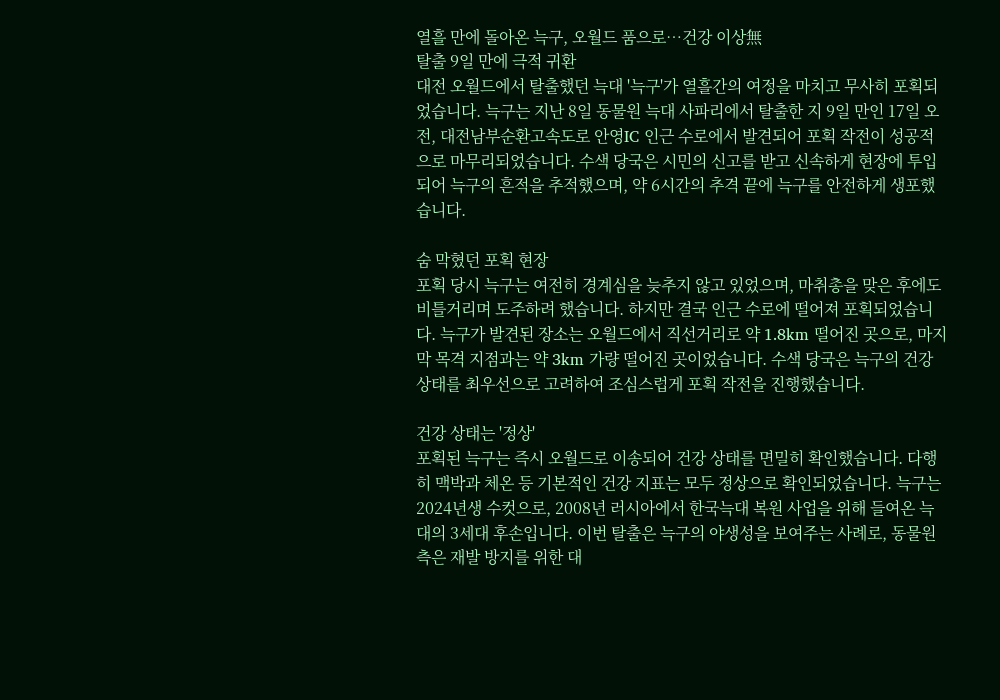열흘 만에 돌아온 늑구, 오월드 품으로…건강 이상無
탈출 9일 만에 극적 귀환
대전 오월드에서 탈출했던 늑대 '늑구'가 열흘간의 여정을 마치고 무사히 포획되었습니다. 늑구는 지난 8일 동물원 늑대 사파리에서 탈출한 지 9일 만인 17일 오전, 대전남부순환고속도로 안영IC 인근 수로에서 발견되어 포획 작전이 성공적으로 마무리되었습니다. 수색 당국은 시민의 신고를 받고 신속하게 현장에 투입되어 늑구의 흔적을 추적했으며, 약 6시간의 추격 끝에 늑구를 안전하게 생포했습니다.

숨 막혔던 포획 현장
포획 당시 늑구는 여전히 경계심을 늦추지 않고 있었으며, 마취총을 맞은 후에도 비틀거리며 도주하려 했습니다. 하지만 결국 인근 수로에 떨어져 포획되었습니다. 늑구가 발견된 장소는 오월드에서 직선거리로 약 1.8km 떨어진 곳으로, 마지막 목격 지점과는 약 3km 가량 떨어진 곳이었습니다. 수색 당국은 늑구의 건강 상태를 최우선으로 고려하여 조심스럽게 포획 작전을 진행했습니다.

건강 상태는 '정상'
포획된 늑구는 즉시 오월드로 이송되어 건강 상태를 면밀히 확인했습니다. 다행히 맥박과 체온 등 기본적인 건강 지표는 모두 정상으로 확인되었습니다. 늑구는 2024년생 수컷으로, 2008년 러시아에서 한국늑대 복원 사업을 위해 들여온 늑대의 3세대 후손입니다. 이번 탈출은 늑구의 야생성을 보여주는 사례로, 동물원 측은 재발 방지를 위한 대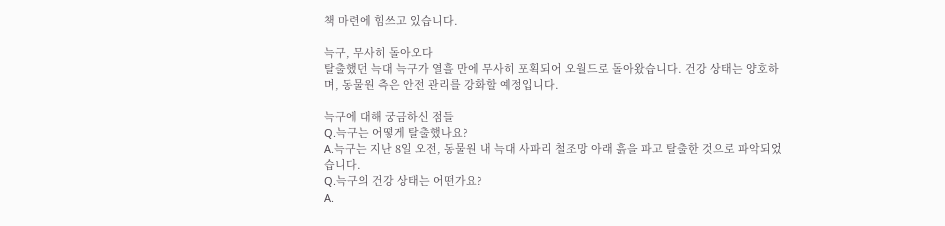책 마련에 힘쓰고 있습니다.

늑구, 무사히 돌아오다
탈출했던 늑대 늑구가 열흘 만에 무사히 포획되어 오월드로 돌아왔습니다. 건강 상태는 양호하며, 동물원 측은 안전 관리를 강화할 예정입니다.

늑구에 대해 궁금하신 점들
Q.늑구는 어떻게 탈출했나요?
A.늑구는 지난 8일 오전, 동물원 내 늑대 사파리 철조망 아래 흙을 파고 탈출한 것으로 파악되었습니다.
Q.늑구의 건강 상태는 어떤가요?
A.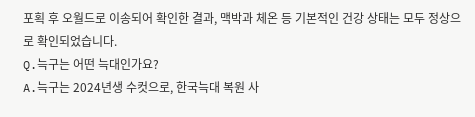포획 후 오월드로 이송되어 확인한 결과, 맥박과 체온 등 기본적인 건강 상태는 모두 정상으로 확인되었습니다.
Q.늑구는 어떤 늑대인가요?
A.늑구는 2024년생 수컷으로, 한국늑대 복원 사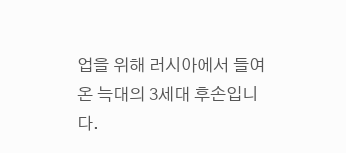업을 위해 러시아에서 들여온 늑대의 3세대 후손입니다.